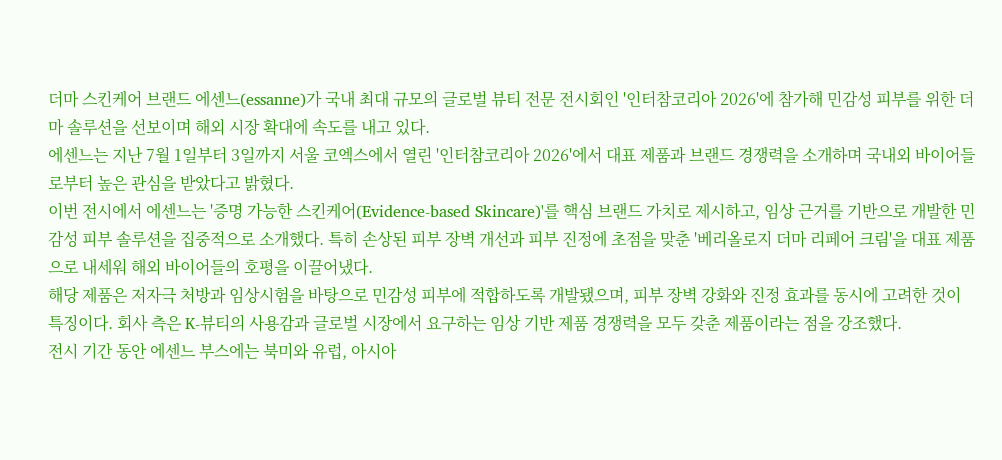더마 스킨케어 브랜드 에센느(essanne)가 국내 최대 규모의 글로벌 뷰티 전문 전시회인 '인터참코리아 2026'에 참가해 민감성 피부를 위한 더마 솔루션을 선보이며 해외 시장 확대에 속도를 내고 있다.
에센느는 지난 7월 1일부터 3일까지 서울 코엑스에서 열린 '인터참코리아 2026'에서 대표 제품과 브랜드 경쟁력을 소개하며 국내외 바이어들로부터 높은 관심을 받았다고 밝혔다.
이번 전시에서 에센느는 '증명 가능한 스킨케어(Evidence-based Skincare)'를 핵심 브랜드 가치로 제시하고, 임상 근거를 기반으로 개발한 민감성 피부 솔루션을 집중적으로 소개했다. 특히 손상된 피부 장벽 개선과 피부 진정에 초점을 맞춘 '베리올로지 더마 리페어 크림'을 대표 제품으로 내세워 해외 바이어들의 호평을 이끌어냈다.
해당 제품은 저자극 처방과 임상시험을 바탕으로 민감성 피부에 적합하도록 개발됐으며, 피부 장벽 강화와 진정 효과를 동시에 고려한 것이 특징이다. 회사 측은 K-뷰티의 사용감과 글로벌 시장에서 요구하는 임상 기반 제품 경쟁력을 모두 갖춘 제품이라는 점을 강조했다.
전시 기간 동안 에센느 부스에는 북미와 유럽, 아시아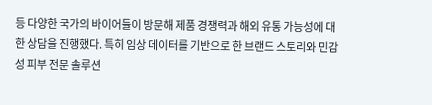등 다양한 국가의 바이어들이 방문해 제품 경쟁력과 해외 유통 가능성에 대한 상담을 진행했다. 특히 임상 데이터를 기반으로 한 브랜드 스토리와 민감성 피부 전문 솔루션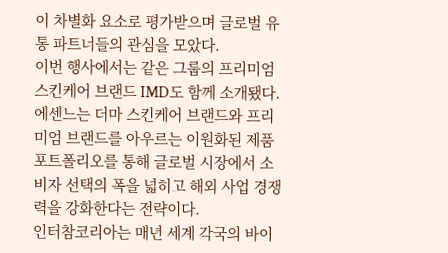이 차별화 요소로 평가받으며 글로벌 유통 파트너들의 관심을 모았다.
이번 행사에서는 같은 그룹의 프리미엄 스킨케어 브랜드 IMD도 함께 소개됐다. 에센느는 더마 스킨케어 브랜드와 프리미엄 브랜드를 아우르는 이원화된 제품 포트폴리오를 통해 글로벌 시장에서 소비자 선택의 폭을 넓히고 해외 사업 경쟁력을 강화한다는 전략이다.
인터참코리아는 매년 세계 각국의 바이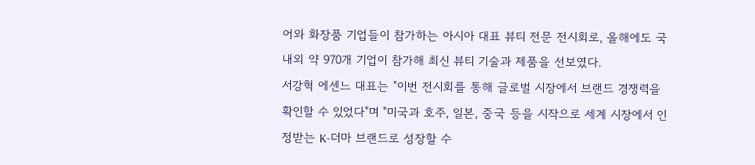어와 화장품 기업들이 참가하는 아시아 대표 뷰티 전문 전시회로, 올해에도 국내외 약 970개 기업이 참가해 최신 뷰티 기술과 제품을 선보였다.
서강혁 에센느 대표는 "이번 전시회를 통해 글로벌 시장에서 브랜드 경쟁력을 확인할 수 있었다"며 "미국과 호주, 일본, 중국 등을 시작으로 세계 시장에서 인정받는 K-더마 브랜드로 성장할 수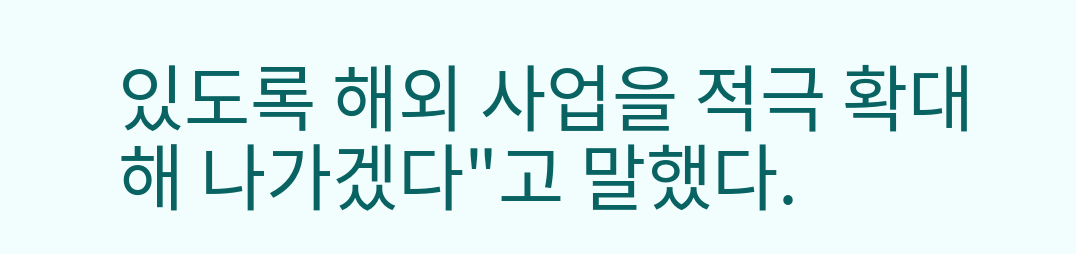있도록 해외 사업을 적극 확대해 나가겠다"고 말했다.